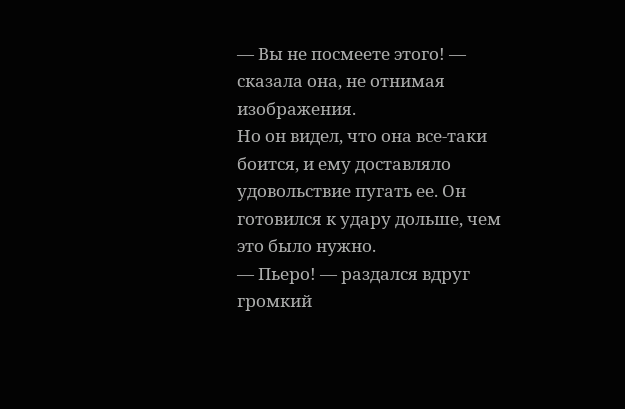— Вы не посмеете этого! — сказала она, не отнимая изображения.
Но он видел, что она все-таки боится, и ему доставляло удовольствие пугать ее. Он готовился к удару дольше, чем это было нужно.
— Пьеро! — раздался вдруг громкий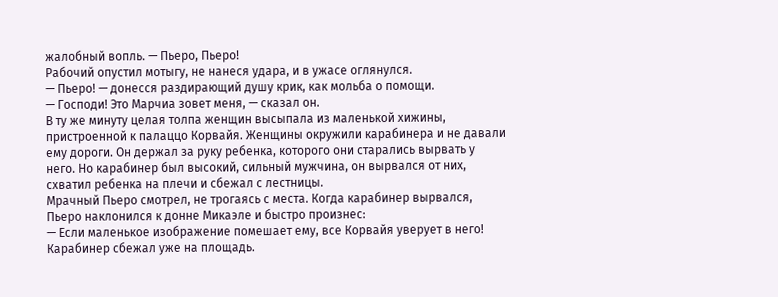жалобный вопль. — Пьеро, Пьеро!
Рабочий опустил мотыгу, не нанеся удара, и в ужасе оглянулся.
— Пьеро! — донесся раздирающий душу крик, как мольба о помощи.
— Господи! Это Марчиа зовет меня, — сказал он.
В ту же минуту целая толпа женщин высыпала из маленькой хижины, пристроенной к палаццо Корвайя. Женщины окружили карабинера и не давали ему дороги. Он держал за руку ребенка, которого они старались вырвать у него. Но карабинер был высокий, сильный мужчина, он вырвался от них, схватил ребенка на плечи и сбежал с лестницы.
Мрачный Пьеро смотрел, не трогаясь с места. Когда карабинер вырвался, Пьеро наклонился к донне Микаэле и быстро произнес:
— Если маленькое изображение помешает ему, все Корвайя уверует в него!
Карабинер сбежал уже на площадь.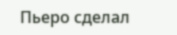Пьеро сделал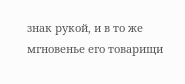знак рукой, и в то же мгновенье его товарищи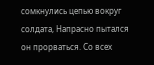сомкнулись цепью вокруг солдата, Напрасно пытался он прорваться. Со всех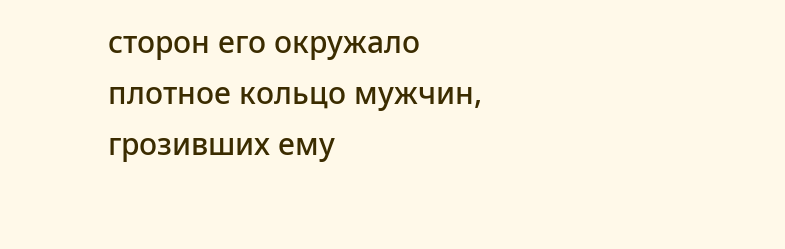сторон его окружало плотное кольцо мужчин, грозивших ему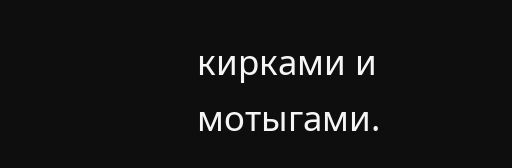кирками и мотыгами.